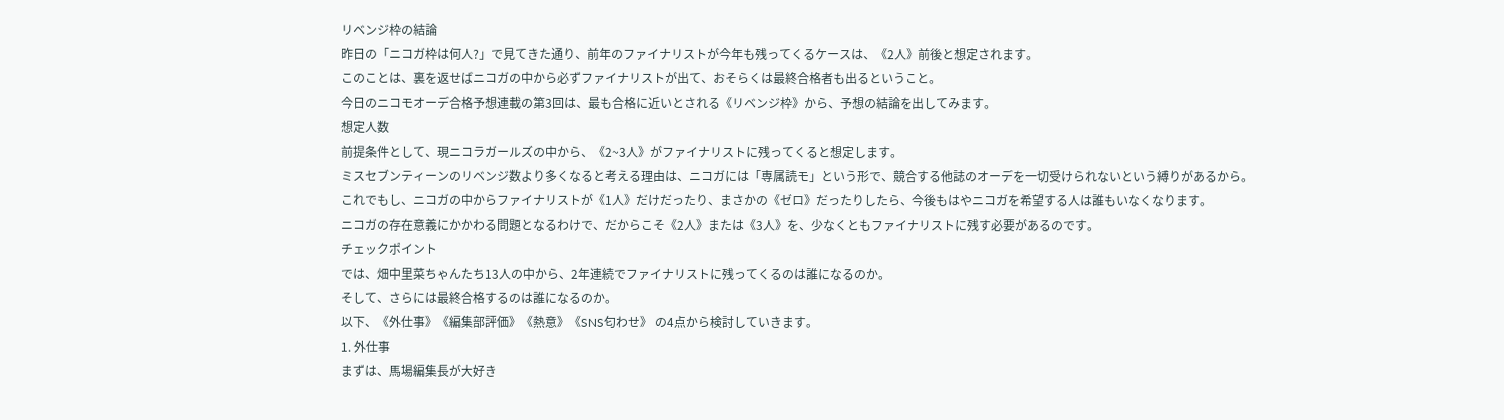リベンジ枠の結論
昨日の「ニコガ枠は何人?」で見てきた通り、前年のファイナリストが今年も残ってくるケースは、《2人》前後と想定されます。
このことは、裏を返せばニコガの中から必ずファイナリストが出て、おそらくは最終合格者も出るということ。
今日のニコモオーデ合格予想連載の第3回は、最も合格に近いとされる《リベンジ枠》から、予想の結論を出してみます。
想定人数
前提条件として、現ニコラガールズの中から、《2~3人》がファイナリストに残ってくると想定します。
ミスセブンティーンのリベンジ数より多くなると考える理由は、ニコガには「専属読モ」という形で、競合する他誌のオーデを一切受けられないという縛りがあるから。
これでもし、ニコガの中からファイナリストが《1人》だけだったり、まさかの《ゼロ》だったりしたら、今後もはやニコガを希望する人は誰もいなくなります。
ニコガの存在意義にかかわる問題となるわけで、だからこそ《2人》または《3人》を、少なくともファイナリストに残す必要があるのです。
チェックポイント
では、畑中里菜ちゃんたち13人の中から、2年連続でファイナリストに残ってくるのは誰になるのか。
そして、さらには最終合格するのは誰になるのか。
以下、《外仕事》《編集部評価》《熱意》《SNS匂わせ》 の4点から検討していきます。
1. 外仕事
まずは、馬場編集長が大好き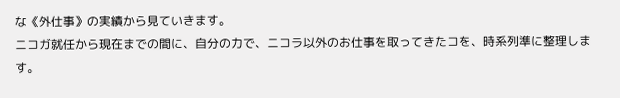な《外仕事》の実績から見ていきます。
ニコガ就任から現在までの間に、自分の力で、ニコラ以外のお仕事を取ってきたコを、時系列準に整理します。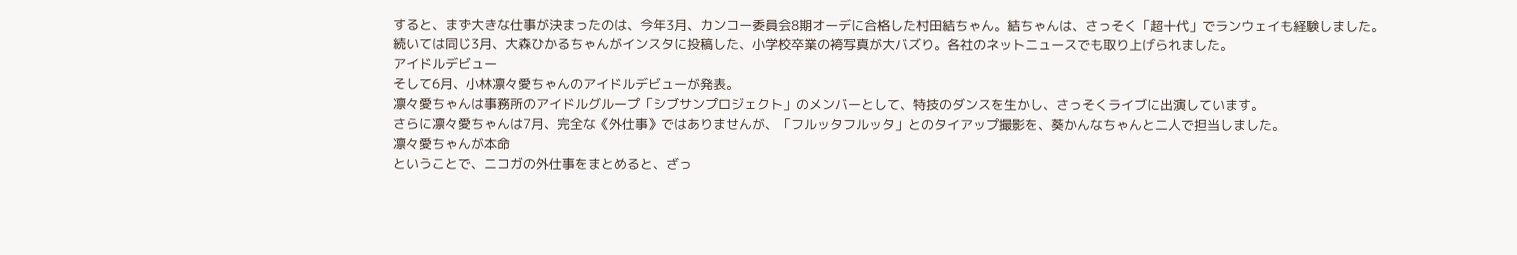すると、まず大きな仕事が決まったのは、今年3月、カンコー委員会8期オーデに合格した村田結ちゃん。結ちゃんは、さっそく「超十代」でランウェイも経験しました。
続いては同じ3月、大森ひかるちゃんがインスタに投稿した、小学校卒業の袴写真が大バズり。各社のネットニュースでも取り上げられました。
アイドルデビュー
そして6月、小林凛々愛ちゃんのアイドルデビューが発表。
凛々愛ちゃんは事務所のアイドルグループ「シブサンプロジェクト」のメンバーとして、特技のダンスを生かし、さっそくライブに出演しています。
さらに凛々愛ちゃんは7月、完全な《外仕事》ではありませんが、「フルッタフルッタ」とのタイアップ撮影を、葵かんなちゃんと二人で担当しました。
凛々愛ちゃんが本命
ということで、ニコガの外仕事をまとめると、ざっ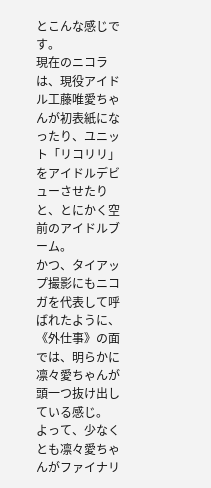とこんな感じです。
現在のニコラは、現役アイドル工藤唯愛ちゃんが初表紙になったり、ユニット「リコリリ」をアイドルデビューさせたりと、とにかく空前のアイドルブーム。
かつ、タイアップ撮影にもニコガを代表して呼ばれたように、《外仕事》の面では、明らかに凛々愛ちゃんが頭一つ抜け出している感じ。
よって、少なくとも凛々愛ちゃんがファイナリ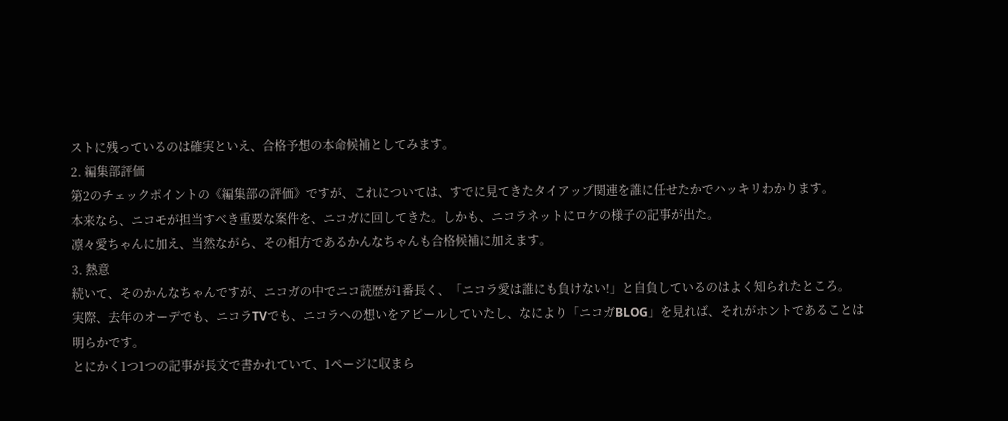ストに残っているのは確実といえ、合格予想の本命候補としてみます。
2. 編集部評価
第2のチェックポイントの《編集部の評価》ですが、これについては、すでに見てきたタイアップ関連を誰に任せたかでハッキリわかります。
本来なら、ニコモが担当すべき重要な案件を、ニコガに回してきた。しかも、ニコラネットにロケの様子の記事が出た。
凛々愛ちゃんに加え、当然ながら、その相方であるかんなちゃんも合格候補に加えます。
3. 熱意
続いて、そのかんなちゃんですが、ニコガの中でニコ読歴が1番長く、「ニコラ愛は誰にも負けない!」と自負しているのはよく知られたところ。
実際、去年のオーデでも、ニコラTVでも、ニコラへの想いをアピールしていたし、なにより「ニコガBLOG」を見れば、それがホントであることは明らかです。
とにかく1つ1つの記事が長文で書かれていて、1ページに収まら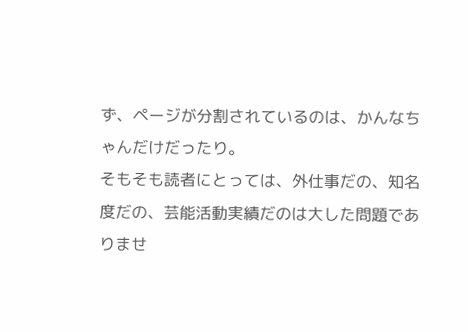ず、ページが分割されているのは、かんなちゃんだけだったり。
そもそも読者にとっては、外仕事だの、知名度だの、芸能活動実績だのは大した問題でありませ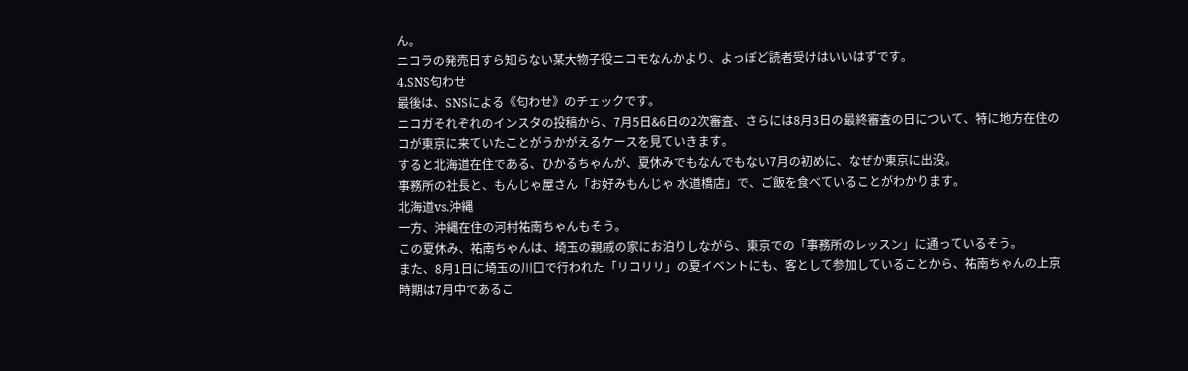ん。
ニコラの発売日すら知らない某大物子役ニコモなんかより、よっぽど読者受けはいいはずです。
4.SNS匂わせ
最後は、SNSによる《匂わせ》のチェックです。
ニコガそれぞれのインスタの投稿から、7月5日&6日の2次審査、さらには8月3日の最終審査の日について、特に地方在住のコが東京に来ていたことがうかがえるケースを見ていきます。
すると北海道在住である、ひかるちゃんが、夏休みでもなんでもない7月の初めに、なぜか東京に出没。
事務所の社長と、もんじゃ屋さん「お好みもんじゃ 水道橋店」で、ご飯を食べていることがわかります。
北海道vs.沖縄
一方、沖縄在住の河村祐南ちゃんもそう。
この夏休み、祐南ちゃんは、埼玉の親戚の家にお泊りしながら、東京での「事務所のレッスン」に通っているそう。
また、8月1日に埼玉の川口で行われた「リコリリ」の夏イベントにも、客として参加していることから、祐南ちゃんの上京時期は7月中であるこ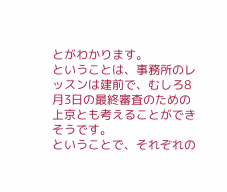とがわかります。
ということは、事務所のレッスンは建前で、むしろ8月3日の最終審査のための上京とも考えることができそうです。
ということで、それぞれの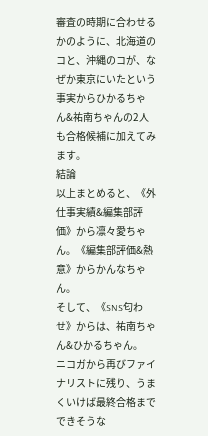審査の時期に合わせるかのように、北海道のコと、沖縄のコが、なぜか東京にいたという事実からひかるちゃん&祐南ちゃんの2人も合格候補に加えてみます。
結論
以上まとめると、《外仕事実績&編集部評価》から凛々愛ちゃん。《編集部評価&熱意》からかんなちゃん。
そして、《SNS匂わせ》からは、祐南ちゃん&ひかるちゃん。
ニコガから再びファイナリストに残り、うまくいけば最終合格までできそうな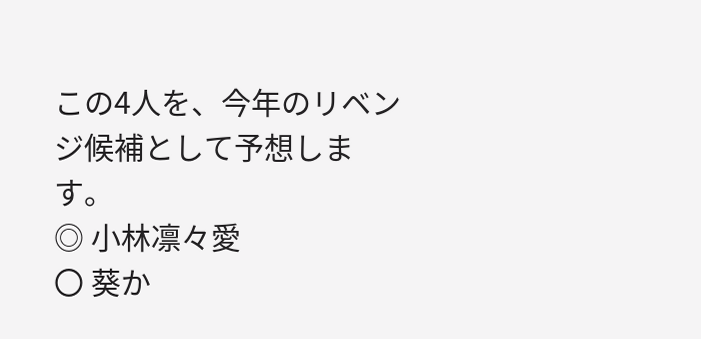この4人を、今年のリベンジ候補として予想します。
◎ 小林凛々愛
〇 葵か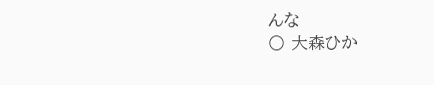んな
〇 大森ひか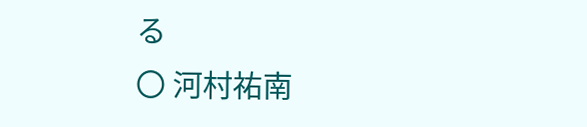る
〇 河村祐南